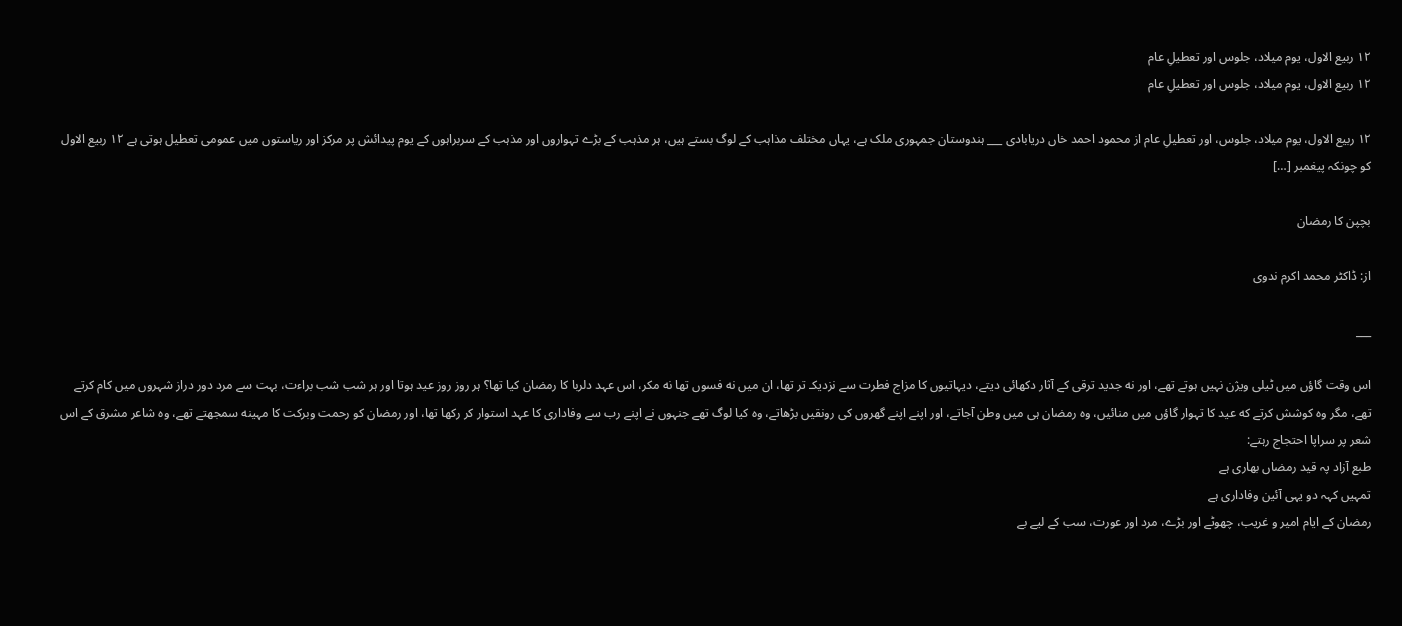۱۲ ربیع الاول، یوم میلاد، جلوس اور تعطیلِ عام
۱۲ ربیع الاول، یوم میلاد، جلوس اور تعطیلِ عام

۱۲ ربیع الاول، یوم میلاد، جلوس، اور تعطیلِ عام از محمود احمد خاں دریابادی ___ ہندوستان جمہوری ملک ہے، یہاں مختلف مذاہب کے لوگ بستے ہیں، ہر مذہب کے بڑے تہواروں اور مذہب کے سربراہوں کے یوم پیدائش پر مرکز اور ریاستوں میں عمومی تعطیل ہوتی ہے ۱۲ ربیع الاول کو چونکہ پیغمبر […]

بچپن كا رمضان

از: ڈاكٹر محمد اكرم ندوى

___

اس وقت گاؤں ميں ٹیلی ویژن نہیں ہوتے تهے، اور نه جديد ترقى كے آثار دكهائى ديتے، ديہاتيوں كا مزاج فطرت سے نزديكـ تر تها، ان ميں نه فسوں تها نه مكر، اس عہد دلربا كا رمضان كيا تها؟ ہر روز روز عيد ہوتا اور ہر شب شب براءت، بہت سے مرد دور دراز شہروں میں کام کرتے تهے، مگر وہ كوشش كرتے كه عيد كا تہوار گاؤں ميں منائيں، وه رمضان ہى ميں وطن آجاتے، اور اپنے اپنے گهروں كى رونقيں بڑهاتے، وه كيا لوگ تهے جنہوں نے اپنے رب سے وفادارى كا عہد استوار كر ركها تها، اور رمضان كو رحمت وبركت كا مہينه سمجهتے تهے، وه شاعر مشرق كے اس شعر پر سراپا احتجاج رہتے:
طبع آزاد پہ قید رمضاں بھاری ہے
تمہیں کہہ دو یہی آئین وفاداری ہے
رمضان کے ايام امیر و غریب، چھوٹے اور بڑے، مرد اور عورت، سب کے لیے بے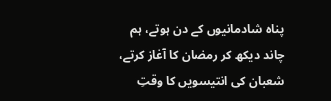پناه شادمانيوں کے دن ہوتے، ہم چاند دیکھ کر رمضان کا آغاز كرتے، شعبان کی انتیسویں كا وقتِ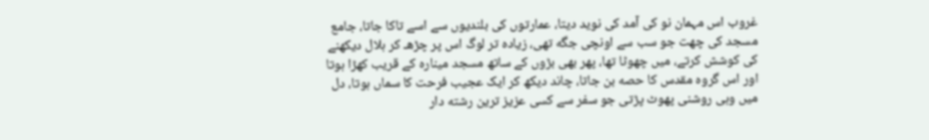غروب اس مہمان نو كى آمد كى نويد ديتا، عمارتوں کى بلنديوں سے اسے تاكا جاتا، جامع مسجد کی چھت جو سب سے اونچى جگه تھى، زياده تر لوگ اس پر چڑهـ كر ہلال ديكهنے كى كوشش كرتے، میں چھوٹا تھا، پهر بهى بڑوں کے ساتھ مسجد ميناره كے قريب كهڑا ہوتا اور اس گروه مقدس كا حصه بن جاتا، چاند دیکھ کر ایک عجيب فرحت کا سماں ہوتا، دل میں وہى روشنی پهوٹ پڑتى جو سفر سے كسى عزيز ترين رشته دار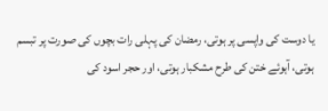يا دوست كى واپسى پر ہوتى، رمضان كى پہلى رات بچوں كى صورت پر تبسم ہوتى، آہوئے ختن كى طرح مشكبار ہوتى، اور حجر اسود كى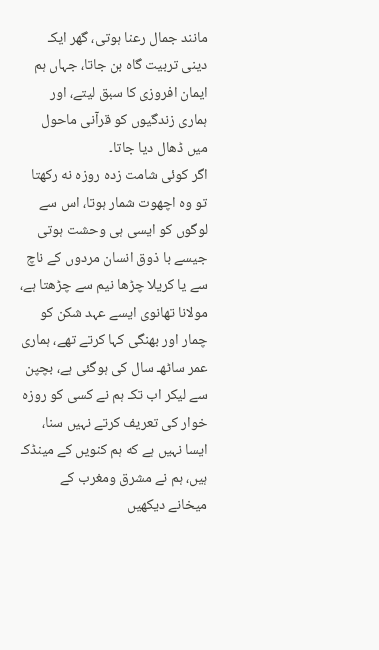مانند جمال رعنا ہوتى، گھر ايكـ دينى تربيت گاه بن جاتا، جہاں ہم ایمان افروزی کا سبق ليتے، اور ہماری زندگیوں کو قرآنی ماحول میں ڈهال دیا جاتا۔
اگر كوئى شامت زده روزه نه ركهتا تو وه اچهوت شمار ہوتا، اس سے لوگوں كو ايسى ہى وحشت ہوتى جيسے با ذوق انسان مردوں كے ناچ سے يا كريلا چڑها نيم سے چڑهتا ہے، مولانا تهانوى ايسے عہد شكن كو چمار اور بهنگى كہا كرتے تهے، ہمارى عمر ساٹهـ سال كى ہوگئى ہے، بچپن سے ليكر اب تكـ ہم نے كسى كو روزه خوار كى تعريف كرتے نہيں سنا، ايسا نہيں ہے كه ہم كنويں كے مينڈكـ ہيں، ہم نے مشرق ومغرب كے ميخانے ديكهيں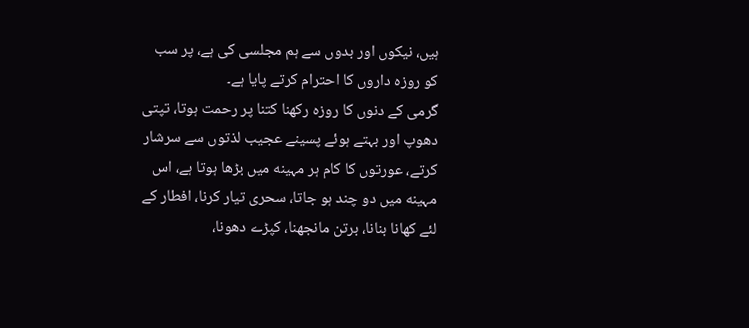ہيں، نيكوں اور بدوں سے ہم مجلسى كى ہے، پر سب كو روزه داروں كا احترام كرتے پايا ہے۔
گرمی کے دنوں کا روزہ رکھنا کتنا پر رحمت ہوتا، تپتى دهوپ اور بہتے ہوئے پسينے عجيب لذتوں سے سرشار كرتے، عورتوں كا كام ہر مہينه ميں بڑها ہوتا ہے، اس مہينه ميں دو چند ہو جاتا، سحری تیار کرنا، افطار کے لئے کھانا بنانا، برتن مانجهنا، كپڑے دهونا،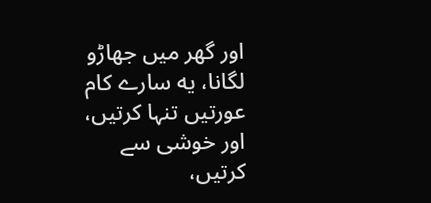اور گهر ميں جهاڑو لگانا، يه سارے كام عورتيں تنہا كرتيں، اور خوشی سے كرتيں،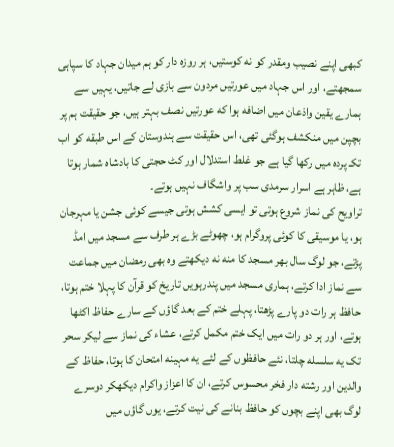کبھی اپنے نصيب ومقدر كو نه كوستيں، ہر روزه دار كو ہم ميدان جہاد كا سپاہى سمجهتے، اور اس جہاد ميں عورتيں مردون سے بازى لے جاتيں، يہيں سے ہمارے يقين واذعان ميں اضافه ہوا كه عورتيں نصف بہتر ہيں، جو حقيقت ہم پر بچپن ميں منكشف ہوگئى تهى، اس حقيقت سے ہندوستان كے اس طبقه كو اب تكـ پرده ميں ركها گيا ہے جو غلط استدلال اور كٹ حجتى كا بادشاه شمار ہوتا ہے، ظاہر ہے اسرار سرمدى سب پر واشگاف نہيں ہوتے۔
تراویح کی نماز شروع ہوتی تو ايسى كشش ہوتى جیسے كوئى جشن يا مہرجان ہو، يا موسیقی کا كوئى پروگرام ہو، چهوٹے بڑے ہر طرف سے مسجد ميں امڈ پڑتے، جو لوگ سال بھر مسجد كا منه نه ديكهتے وہ بهى رمضان میں جماعت سے نماز ادا كرتے، ہماری مسجد میں پندرہویں تاریخ کو قرآن كا پہلا ختم ہوتا، حافظ ہر رات دو پارے پڑھتا، پہلے ختم کے بعد گاؤں كے سارے حفاظ اكٹها ہوتے، اور ہر دو رات میں ایک ختم مکمل کرتے، عشاء كى نماز سے لیکر سحر تک يه سلسله چلتا، نئے حافظوں كے لئے يه مہينه امتحان كا ہوتا، حفاظ كے والدين اور رشته دار فخر محسوس كرتے، ان كا اعزاز واكرام ديكهكر دوسرے لوگ بهى اپنے بچوں كو حافظ بنانے كى نيت كرتے، يوں گاؤں ميں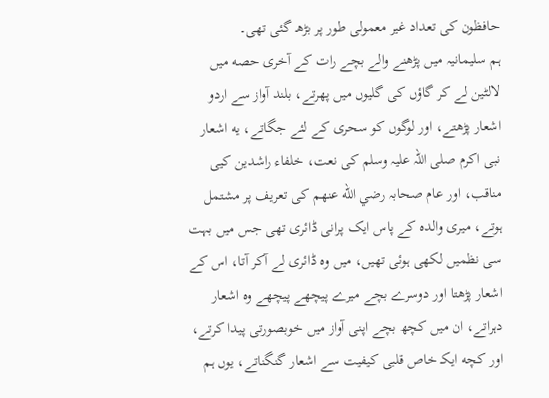حافظون كى تعداد غير معمولى طور پر بڑهـ گئى تهى۔
ہم سلیمانیہ میں پڑھنے والے بچے رات كے آخرى حصه ميں لالٹين لے کر گاؤں کى گلیوں میں پهرتے، بلند آواز سے اردو اشعار پڑھتے، اور لوگوں کو سحرى كے لئے جگاتے، يه اشعار نبی اكرم صلی اللہ علیہ وسلم کی نعت، خلفاء راشدین کیى مناقب، اور عام صحابہ رضي الله عنهم کی تعريف پر مشتمل ہوتے، میری والده کے پاس ایک پرانى ڈائری تهى جس میں بہت سى نظمیں لکھی ہوئى تهيں، ميں وه ڈائرى لے آكر آتا، اس كے اشعار پڑهتا اور دوسرے بچے ميرے پيچهے پیچھے وه اشعار دہراتے، ان میں کچھ بچے اپنی آواز میں خوبصورتی پيدا كرتے، اور كچه ايكـ خاص قلبى كيفيت سے اشعار گنگناتے، يوں ہم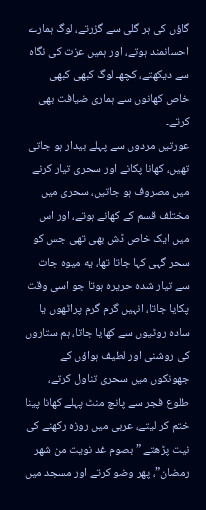گاؤں كى ہر گلى سے گزرتے، لوگ ہمارے احسانمند ہوتے، اور ہميں عزت كى نگاه سے ديكهتے، كچهـ لوگ كبهى كبهى خاص كهانوں سے ہمارى ضيافت بهى كرتے۔
عورتیں مردوں سے پہلے بیدار ہو جاتی تھیں، کھانا پکانے اور سحرى تيار كرنے میں مصروف ہو جاتيں، سحرى میں مختلف قسم کے کھانے ہوتے، اور اس میں ایک خاص ڈش بھی تھی جس کو سحر گہى کہا جاتا تھا، يه ميوه جات سے تيار شده حريره ہوتا جو اسى وقت پكايا جاتا، انہيں گرم گرم پراٹهوں يا ساده روٹيوں سے كهايا جاتا، ہم ستاروں كى روشنى اور لطيف ہواؤں كے جهونكوں ميں سحرى تناول كرتے، طلوع فجر سے پانچ منٹ پہلے كهانا پينا ختم کر لیتے، عربی میں روزہ رکھنے کی نیت پڑھتے ” بصوم غد نويت من شهر رمضان”، پھر وضو کرتے اور مسجد میں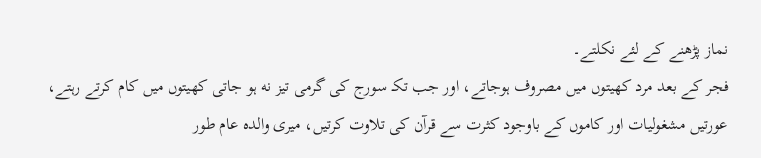نماز پڑھنے کے لئے نکلتے۔
فجر کے بعد مرد کھیتوں میں مصروف ہوجاتے، اور جب تكـ سورج کی گرمی تيز نه ہو جاتى كهيتوں ميں كام كرتے رہتے، عورتیں مشغولیات اور کاموں كے باوجود كثرت سے قرآن کی تلاوت کرتیں، میری والده عام طور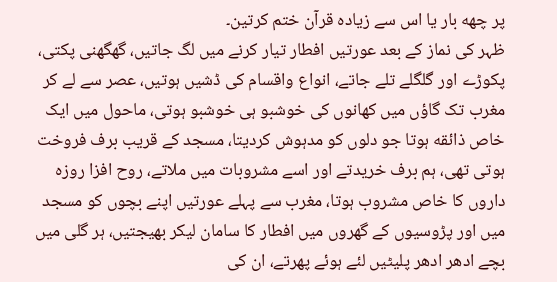پر چهه بار يا اس سے زياده قرآن ختم كرتين۔
ظہر کی نماز كے بعد عورتیں افطار تیار کرنے ميں لگ جاتیں، گهگهنى پكتى، پكوڑے اور گلگلے تلے جاتے، انواع واقسام كى ڈشيں ہوتيں، عصر سے لے کر مغرب تک گاؤں ميں كهانوں كى خوشبو ہى خوشبو ہوتى، ماحول میں ایک خاص ذائقه ہوتا جو دلوں کو مدہوش کردیتا، مسجد کے قریب برف فروخت ہوتی تھی، ہم برف خریدتے اور اسے مشروبات ميں ملاتے، روح افزا روزہ داروں كا خاص مشروب ہوتا، مغرب سے پہلے عورتيں اپنے بچوں كو مسجد ميں اور پڑوسيوں كے گهروں ميں افطار كا سامان ليكر بهيجتيں، ہر گلى ميں بچے ادهر ادهر پليٹيں لئے ہوئے پهرتے، ان كى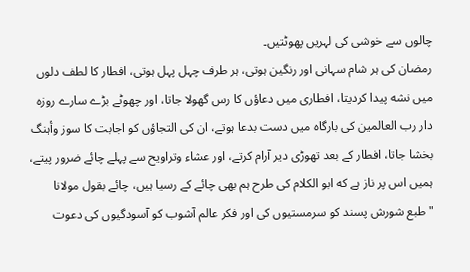چالوں سے خوشى كى لہريں پهوٹتيں۔
رمضان كى ہر شام سہانى اور رنگين ہوتى، ہر طرف چہل پہل ہوتى، افطار کا لطف دلوں میں نشه پيدا كرديتا، افطارى ميں دعاؤں كا رس گهولا جاتا، اور چهوٹے بڑے سارے روزه دار رب العالمين كى بارگاه ميں دست بدعا ہوتے، ان كى التجاؤں كو اجابت كا سوز وأہنگ بخشا جاتا، افطار كے بعد تهوڑى دير آرام كرتے، اور عشاء وتراويح سے پہلے چائے ضرور پيتے، ہميں اس پر ناز ہے كه ابو الكلام كى طرح ہم بهى چائے كے رسيا ہيں، چائے بقول مولانا "طبع شورش پسند کو سرمستیوں کی اور فکر عالم آشوب کو آسودگیوں کی دعوت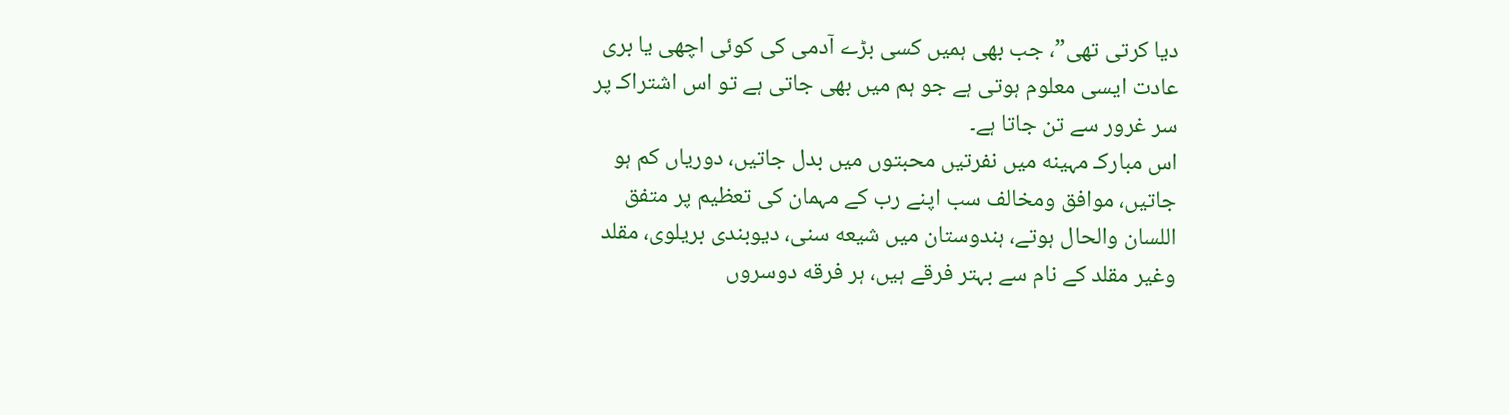دیا کرتی تھی”، جب بهى ہميں كسى بڑے آدمى كى كوئى اچهى يا برى عادت ايسى معلوم ہوتى ہے جو ہم ميں بهى جاتى ہے تو اس اشتراكـ پر سر غرور سے تن جاتا ہے۔
اس مباركـ مہينه ميں نفرتيں محبتوں ميں بدل جاتيں، دورياں كم ہو جاتيں، موافق ومخالف سب اپنے رب كے مہمان كى تعظيم پر متفق اللسان والحال ہوتے، ہندوستان ميں شيعه سنى، ديوبندى بريلوى، مقلد وغير مقلد كے نام سے بہتر فرقے ہيں، ہر فرقه دوسروں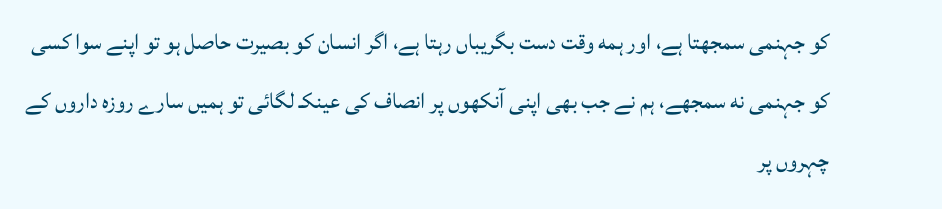كو جہنمى سمجهتا ہے، اور ہمه وقت دست بگريباں رہتا ہے، اگر انسان كو بصيرت حاصل ہو تو اپنے سوا كسى كو جہنمى نه سمجهے، ہم نے جب بهى اپنى آنكهوں پر انصاف كى عينكـ لگائى تو ہميں سارے روزه داروں كے چہروں پر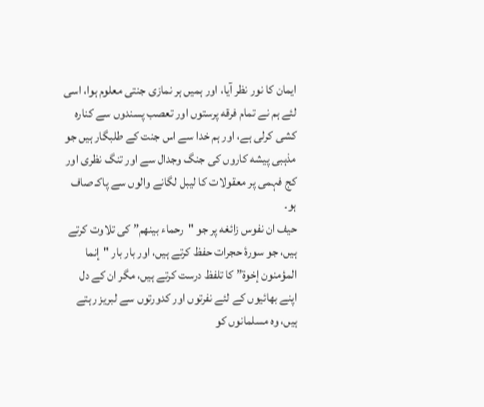ايمان كا نور نظر آيا، اور ہميں ہر نمازى جنتى معلوم ہوا، اسى لئے ہم نے تمام فرقه پرستوں اور تعصب پسندوں سے كناره كشى كرلى ہے، اور ہم خدا سے اس جنت كے طلبگار ہيں جو مذہبى پيشه كاروں كى جنگ وجدال سے اور تنگ نظرى اور كج فہمى پر معقولات كا ليبل لگانے والوں سے پاكـ صاف ہو۔
حيف ان نفوس زائغه پر جو "رحماء بينهم” كى تلاوت كرتے ہيں، جو سورۂ حجرات حفظ كرتے ہيں، اور بار بار "إنما المؤمنون إخوة” كا تلفظ درست كرتے ہيں، مگر ان كے دل اپنے بهائيوں كے لئے نفرتوں اور كدورتوں سے لبريز رہتے ہيں، وه مسلمانوں كو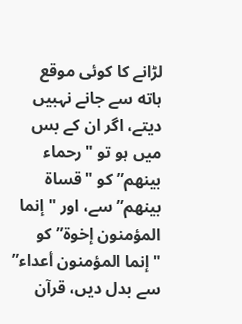لڑانے كا كوئى موقع ہاته سے جانے نہبيں ديتے، اگر ان كے بس ميں ہو تو "رحماء بينهم” كو "قساة بينهم” سے، اور "إنما المؤمنون إخوة” كو "إنما المؤمنون أعداء” سے بدل ديں، قرآن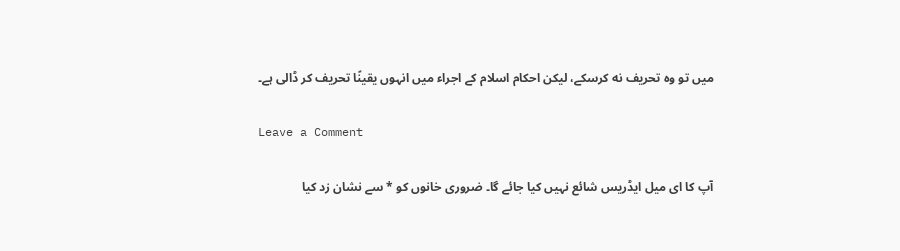ميں تو وه تحريف نه كرسكے، ليكن احكام اسلام كے اجراء ميں انہوں يقينًا تحريف كر ڈالى ہے۔

Leave a Comment

آپ کا ای میل ایڈریس شائع نہیں کیا جائے گا۔ ضروری خانوں کو * سے نشان زد کیا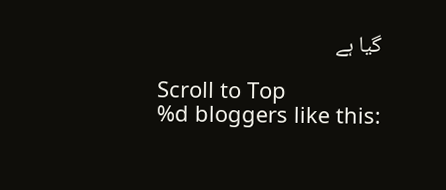گیا ہے

Scroll to Top
%d bloggers like this: